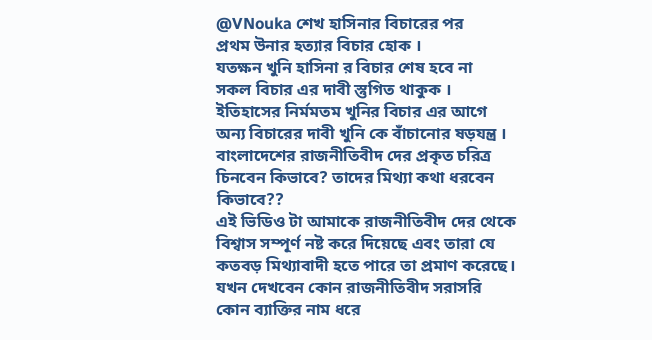@VNouka শেখ হাসিনার বিচারের পর
প্রথম উনার হত্যার বিচার হোক ।
যতক্ষন খুনি হাসিনা র বিচার শেষ হবে না
সকল বিচার এর দাবী স্তুগিত থাকুক ।
ইতিহাসের নির্মমতম খুনির বিচার এর আগে অন্য বিচারের দাবী খুনি কে বাঁচানোর ষড়যন্ত্র ।
বাংলাদেশের রাজনীতিবীদ দের প্রকৃত চরিত্র চিনবেন কিভাবে? তাদের মিথ্যা কথা ধরবেন কিভাবে??
এই ভিডিও টা আমাকে রাজনীতিবীদ দের থেকে বিশ্বাস সম্পূর্ণ নষ্ট করে দিয়েছে এবং তারা যে কতবড় মিথ্যাবাদী হতে পারে তা প্রমাণ করেছে।
যখন দেখবেন কোন রাজনীতিবীদ সরাসরি কোন ব্যাক্তির নাম ধরে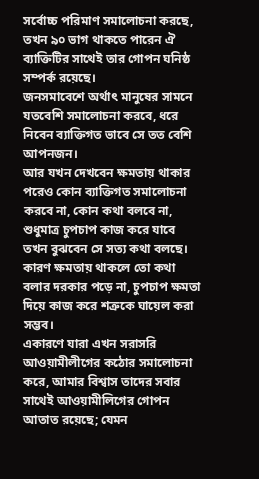সর্বোচ্চ পরিমাণ সমালোচনা করছে, তখন ৯০ ভাগ থাকতে পারেন ঐ ব্যাক্তিটির সাথেই তার গোপন ঘনিষ্ঠ সম্পর্ক রয়েছে।
জনসমাবেশে অর্থাৎ মানুষের সামনে যতবেশি সমালোচনা করবে, ধরে নিবেন ব্যাক্তিগত ভাবে সে তত বেশি আপনজন।
আর যখন দেখবেন ক্ষমতায় থাকার পরেও কোন ব্যাক্তিগত সমালোচনা করবে না, কোন কথা বলবে না, শুধুমাত্র চুপচাপ কাজ করে যাবে তখন বুঝবেন সে সত্য কথা বলছে।
কারণ ক্ষমতায় থাকলে তো কথা বলার দরকার পড়ে না, চুপচাপ ক্ষমতা দিয়ে কাজ করে শত্রুকে ঘায়েল করা সম্ভব।
একারণে যারা এখন সরাসরি আওয়ামীলীগের কঠোর সমালোচনা করে, আমার বিশ্বাস তাদের সবার সাথেই আওয়ামীলিগের গোপন আতাত রয়েছে; যেমন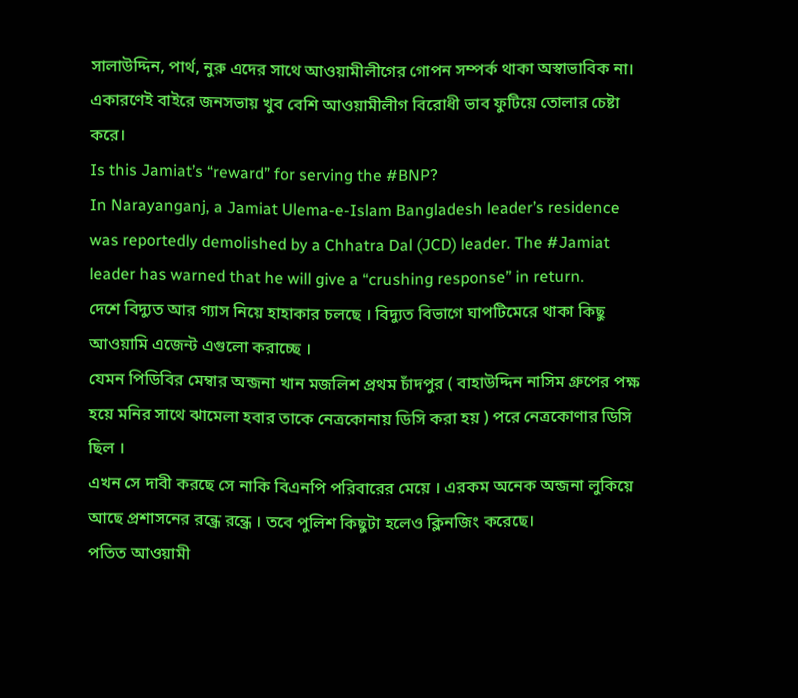সালাউদ্দিন, পার্থ, নুরু এদের সাথে আওয়ামীলীগের গোপন সম্পর্ক থাকা অস্বাভাবিক না। একারণেই বাইরে জনসভায় খুব বেশি আওয়ামীলীগ বিরোধী ভাব ফুটিয়ে তোলার চেষ্টা করে।
Is this Jamiat’s “reward” for serving the #BNP?
In Narayanganj, a Jamiat Ulema-e-Islam Bangladesh leader’s residence was reportedly demolished by a Chhatra Dal (JCD) leader. The #Jamiat leader has warned that he will give a “crushing response” in return.
দেশে বিদ্যুত আর গ্যাস নিয়ে হাহাকার চলছে । বিদ্যুত বিভাগে ঘাপটিমেরে থাকা কিছু আওয়ামি এজেন্ট এগুলো করাচ্ছে ।
যেমন পিডিবির মেম্বার অন্জনা খান মজলিশ প্রথম চাঁদপুর ( বাহাউদ্দিন নাসিম গ্রুপের পক্ষ হয়ে মনির সাথে ঝামেলা হবার তাকে নেত্রকোনায় ডিসি করা হয় ) পরে নেত্রকোণার ডিসি ছিল ।
এখন সে দাবী করছে সে নাকি বিএনপি পরিবারের মেয়ে । এরকম অনেক অন্জনা লুকিয়ে আছে প্রশাসনের রন্ধ্রে রন্ধ্রে । তবে পুলিশ কিছুটা হলেও ক্লিনজিং করেছে।
পতিত আওয়ামী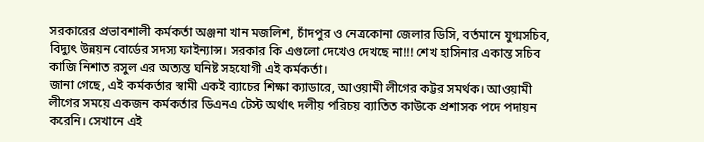সরকারের প্রভাবশালী কর্মকর্তা অঞ্জনা খান মজলিশ, চাঁদপুর ও নেত্রকোনা জেলার ডিসি, বর্তমানে যুগ্মসচিব, বিদ্যুৎ উন্নয়ন বোর্ডের সদস্য ফাইন্যান্স। সরকার কি এগুলো দেখেও দেখছে না!!! শেখ হাসিনার একান্ত সচিব কাজি নিশাত রসুল এর অত্যন্ত ঘনিষ্ট সহযোগী এই কর্মকর্তা।
জানা গেছে, এই কর্মকর্তার স্বামী একই ব্যাচের শিক্ষা ক্যাডারে, আওয়ামী লীগের কট্টর সমর্থক। আওয়ামী লীগের সময়ে একজন কর্মকর্তার ডিএনএ টেস্ট অর্থাৎ দলীয় পরিচয় ব্যাতিত কাউকে প্রশাসক পদে পদায়ন করেনি। সেখানে এই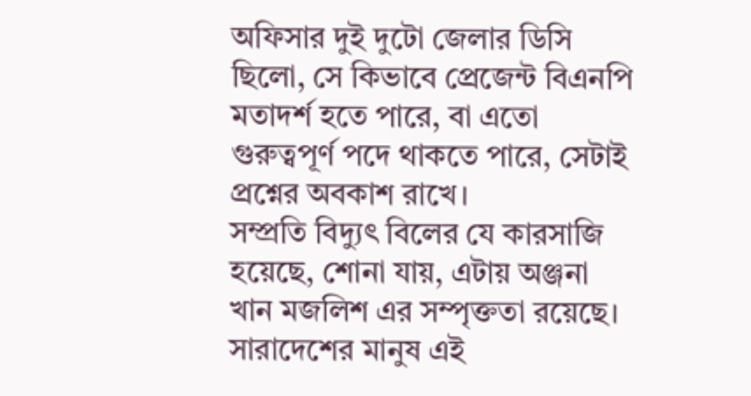অফিসার দুই দুটো জেলার ডিসি ছিলো, সে কিভাবে প্রেজেন্ট বিএনপি মতাদর্শ হতে পারে, বা এতো গুরুত্বপূর্ণ পদে থাকতে পারে, সেটাই প্রশ্নের অবকাশ রাখে।
সম্প্রতি বিদ্যুৎ বিলের যে কারসাজি হয়েছে, শোনা যায়, এটায় অঞ্জনা খান মজলিশ এর সম্পৃক্ততা রয়েছে। সারাদেশের মানুষ এই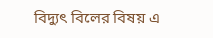বিদ্যুৎ বিলের বিষয় এ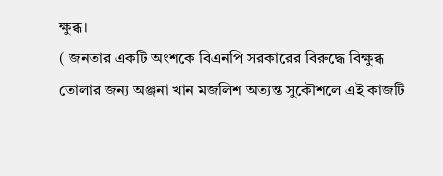ক্ষুব্ধ।
( জনতার একটি অংশকে বিএনপি সরকারের বিরুদ্ধে বিক্ষুব্ধ তোলার জন্য অঞ্জনা খান মজলিশ অত্যন্ত সুকৌশলে এই কাজটি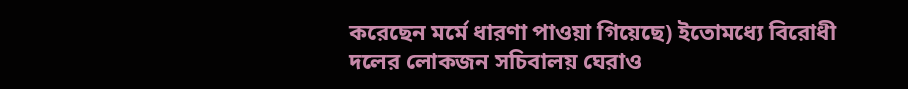করেছেন মর্মে ধারণা পাওয়া গিয়েছে) ইতোমধ্যে বিরোধী দলের লোকজন সচিবালয় ঘেরাও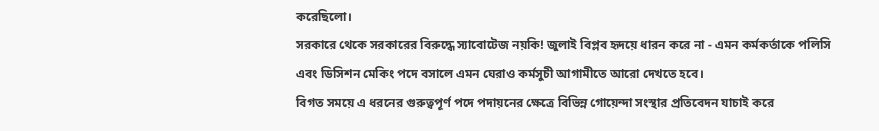করেছিলো।
সরকারে থেকে সরকারের বিরুদ্ধে স্যাবোটেজ নয়কি! জুলাই বিপ্লব হৃদয়ে ধারন করে না - এমন কর্মকর্তাকে পলিসি এবং ডিসিশন মেকিং পদে বসালে এমন ঘেরাও কর্মসুচী আগামীতে আরো দেখতে হবে।
বিগত সময়ে এ ধরনের গুরুত্বপূর্ণ পদে পদায়নের ক্ষেত্রে বিভিন্ন গোয়েন্দা সংস্থার প্রতিবেদন যাচাই করে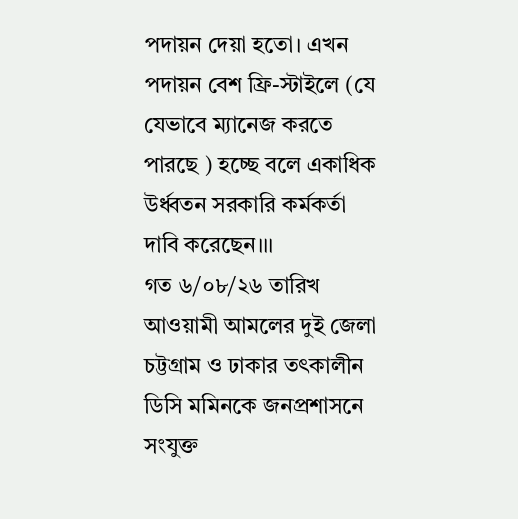পদায়ন দেয়া হতো। এখন পদায়ন বেশ ফ্রি-স্টাইলে (যে যেভাবে ম্যানেজ করতে পারছে ) হচ্ছে বলে একাধিক উর্ধ্বতন সরকারি কর্মকর্তা দাবি করেছেন।।।
গত ৬/০৮/২৬ তারিখ আওয়ামী আমলের দুই জেলা চট্টগ্রাম ও ঢাকার তৎকালীন ডিসি মমিনকে জনপ্রশাসনে সংযুক্ত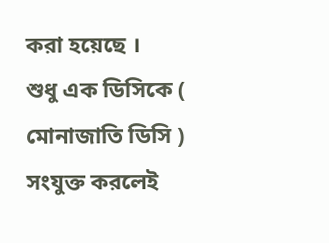করা হয়েছে ।
শুধু এক ডিসিকে ( মোনাজাতি ডিসি ) সংযুক্ত করলেই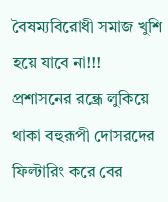বৈষম্যবিরোধী সমাজ খুশি হয়ে যাবে না!!!
প্রশাসনের রন্ধ্রে লুকিয়ে থাকা বহুরূপী দোসরদের ফিল্টারিং করে বের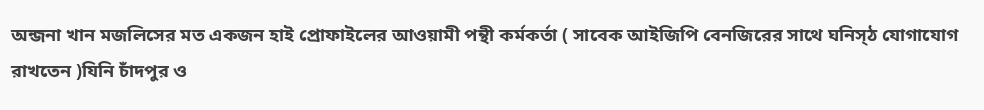অন্জনা খান মজলিসের মত একজন হাই প্রোফাইলের আওয়ামী পন্থী কর্মকর্তা ( সাবেক আইজিপি বেনজিরের সাথে ঘনিস্ঠ যোগাযোগ রাখতেন )যিনি চাঁদপুর ও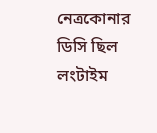নেত্রকোনার ডিসি ছিল লংটাইম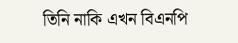তিনি নাকি এখন বিএনপি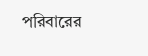পরিবারের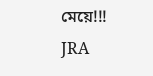মেয়ে!!!
JRA